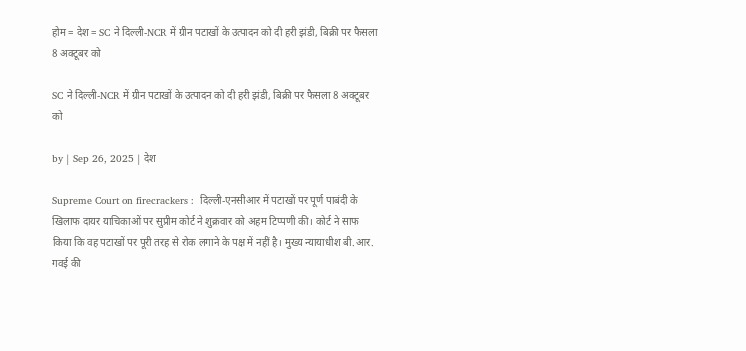होम = देश = SC ने दिल्ली-NCR में ग्रीन पटाखों के उत्पादन को दी हरी झंडी, बिक्री पर फैसला 8 अक्टूबर को

SC ने दिल्ली-NCR में ग्रीन पटाखों के उत्पादन को दी हरी झंडी, बिक्री पर फैसला 8 अक्टूबर को

by | Sep 26, 2025 | देश

Supreme Court on firecrackers :  दिल्ली-एनसीआर में पटाखों पर पूर्ण पाबंदी के खिलाफ दायर याचिकाओं पर सुप्रीम कोर्ट ने शुक्रवार को अहम टिप्पणी की। कोर्ट ने साफ किया कि वह पटाखों पर पूरी तरह से रोक लगाने के पक्ष में नहीं है। मुख्य न्यायाधीश बी.आर. गवई की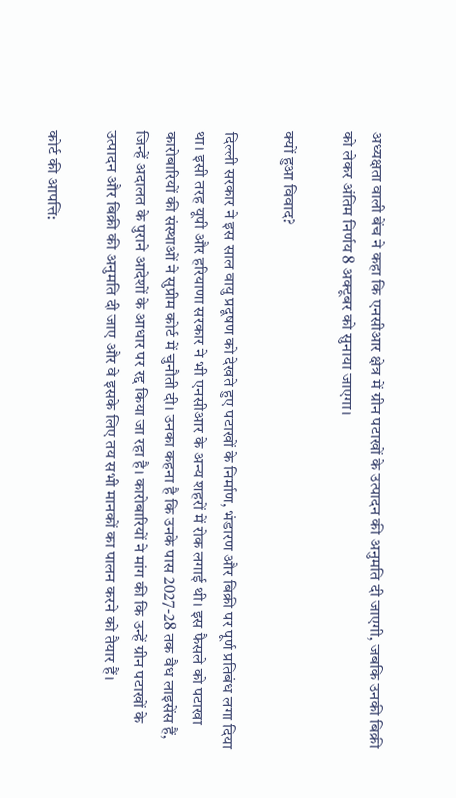अध्यक्षता वाली बेंच ने कहा कि एनसीआर क्षेत्र में ग्रीन पटाखों के उत्पादन की अनुमति दी जाएगी, जबकि उनकी बिक्री को लेकर अंतिम निर्णय 8 अक्टूबर को सुनाया जाएगा।

क्यों हुआ विवाद?

दिल्ली सरकार ने इस साल वायु प्रदूषण को देखते हुए पटाखों के निर्माण, भंडारण और बिक्री पर पूर्ण प्रतिबंध लगा दिया था। इसी तरह यूपी और हरियाणा सरकार ने भी एनसीआर के अन्य शहरों में रोक लगाई थी। इस फैसले को पटाखा कारोबारियों की संस्थाओं ने सुप्रीम कोर्ट में चुनौती दी। उनका कहना है कि उनके पास 2027-28 तक वैध लाइसेंस हैं, जिन्हें अदालत के पुराने आदेशों के आधार पर रद्द किया जा रहा है। कारोबारियों ने मांग की कि उन्हें ग्रीन पटाखों के उत्पादन और बिक्री की अनुमति दी जाए और वे इसके लिए तय सभी मानकों का पालन करने को तैयार हैं।

कोर्ट की आपत्ति: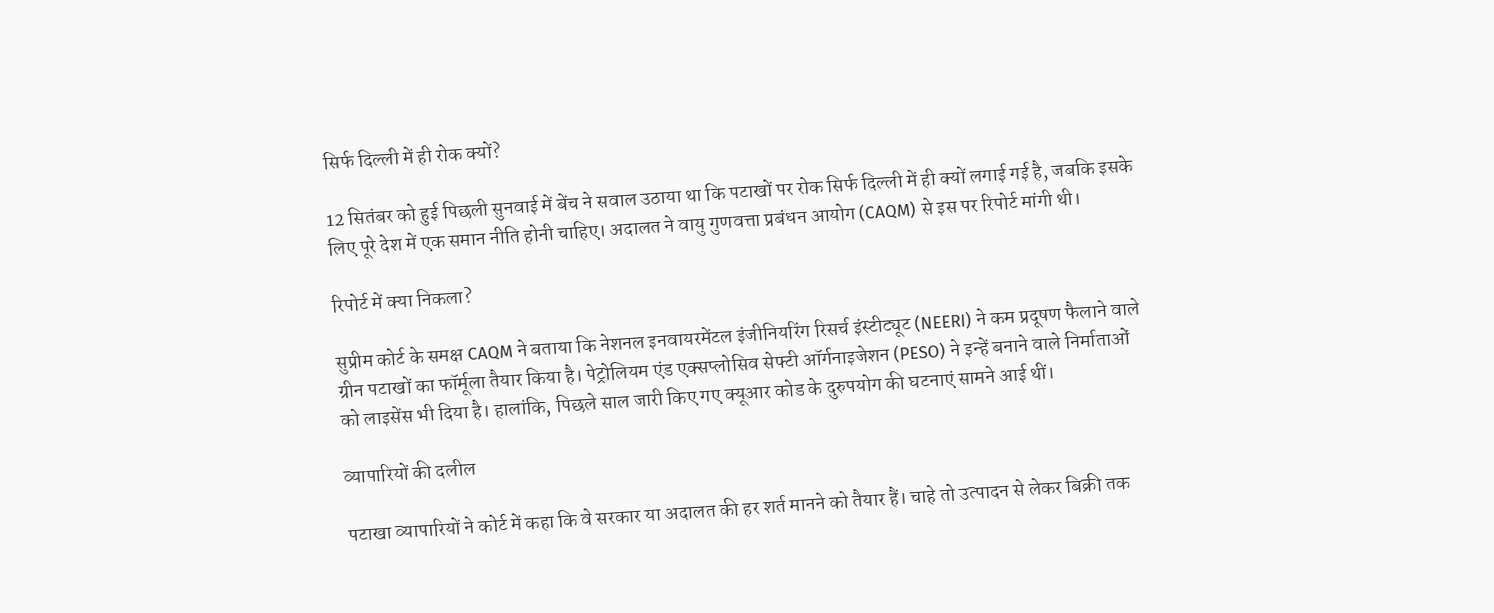सिर्फ दिल्ली में ही रोक क्यों?

12 सितंबर को हुई पिछली सुनवाई में बेंच ने सवाल उठाया था कि पटाखों पर रोक सिर्फ दिल्ली में ही क्यों लगाई गई है, जबकि इसके लिए पूरे देश में एक समान नीति होनी चाहिए। अदालत ने वायु गुणवत्ता प्रबंधन आयोग (CAQM) से इस पर रिपोर्ट मांगी थी।

रिपोर्ट में क्या निकला?

सुप्रीम कोर्ट के समक्ष CAQM ने बताया कि नेशनल इनवायरमेंटल इंजीनियरिंग रिसर्च इंस्टीट्यूट (NEERI) ने कम प्रदूषण फैलाने वाले ग्रीन पटाखों का फॉर्मूला तैयार किया है। पेट्रोलियम एंड एक्सप्लोसिव सेफ्टी ऑर्गनाइजेशन (PESO) ने इन्हें बनाने वाले निर्माताओं को लाइसेंस भी दिया है। हालांकि, पिछले साल जारी किए गए क्यूआर कोड के दुरुपयोग की घटनाएं सामने आई थीं।

व्यापारियों की दलील

पटाखा व्यापारियों ने कोर्ट में कहा कि वे सरकार या अदालत की हर शर्त मानने को तैयार हैं। चाहे तो उत्पादन से लेकर बिक्री तक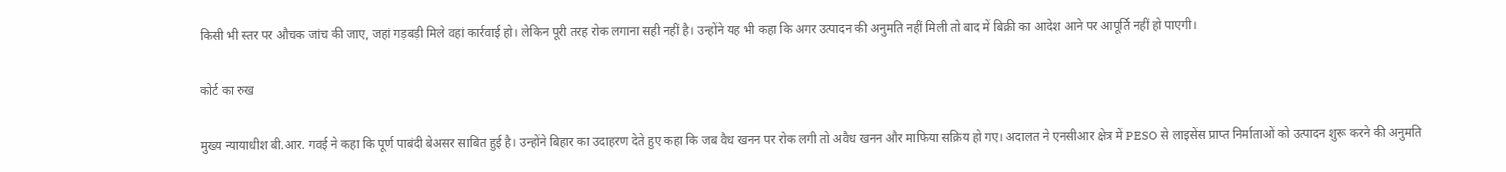किसी भी स्तर पर औचक जांच की जाए, जहां गड़बड़ी मिले वहां कार्रवाई हो। लेकिन पूरी तरह रोक लगाना सही नहीं है। उन्होंने यह भी कहा कि अगर उत्पादन की अनुमति नहीं मिली तो बाद में बिक्री का आदेश आने पर आपूर्ति नहीं हो पाएगी।

कोर्ट का रुख

मुख्य न्यायाधीश बी.आर. गवई ने कहा कि पूर्ण पाबंदी बेअसर साबित हुई है। उन्होंने बिहार का उदाहरण देते हुए कहा कि जब वैध खनन पर रोक लगी तो अवैध खनन और माफिया सक्रिय हो गए। अदालत ने एनसीआर क्षेत्र में PESO से लाइसेंस प्राप्त निर्माताओं को उत्पादन शुरू करने की अनुमति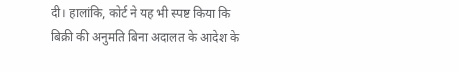दी। हालांकि, कोर्ट ने यह भी स्पष्ट किया कि बिक्री की अनुमति बिना अदालत के आदेश के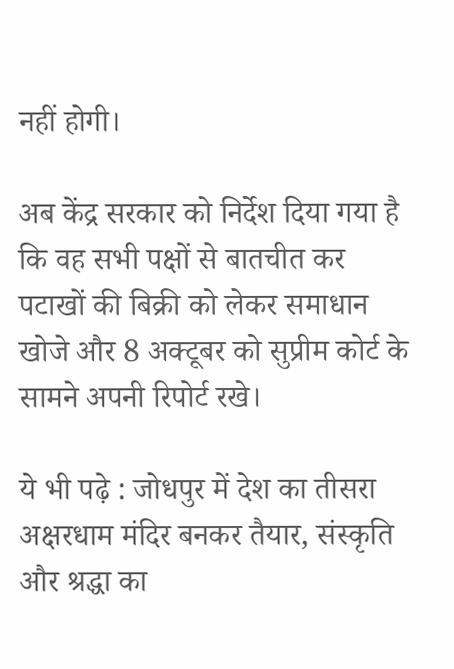नहीं होगी।

अब केंद्र सरकार को निर्देश दिया गया है कि वह सभी पक्षों से बातचीत कर पटाखों की बिक्री को लेकर समाधान खोजे और 8 अक्टूबर को सुप्रीम कोर्ट के सामने अपनी रिपोर्ट रखे।

ये भी पढ़े : जोधपुर में देश का तीसरा अक्षरधाम मंदिर बनकर तैयार, संस्कृति और श्रद्धा का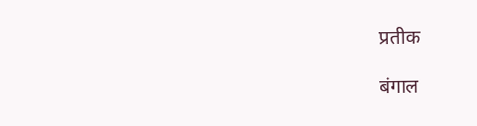प्रतीक

बंगाल